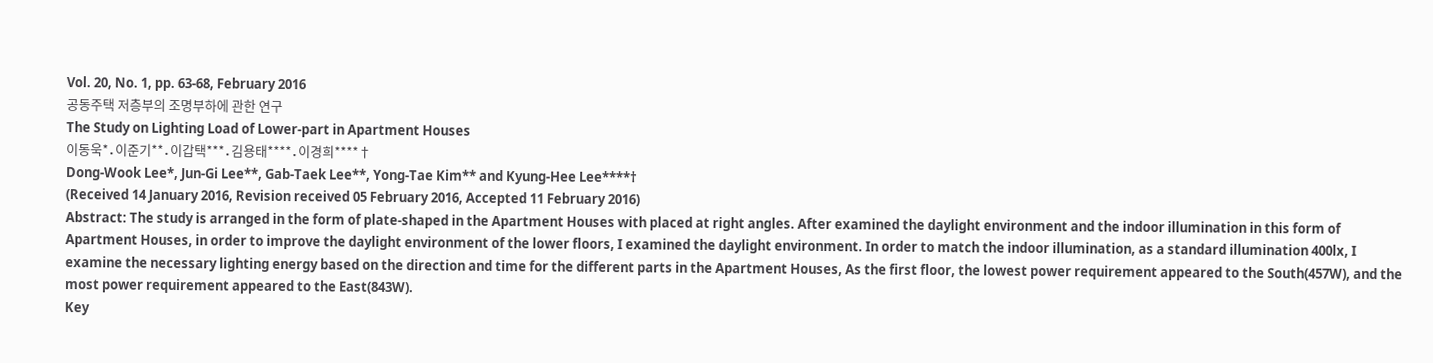Vol. 20, No. 1, pp. 63-68, February 2016
공동주택 저층부의 조명부하에 관한 연구
The Study on Lighting Load of Lower-part in Apartment Houses
이동욱*․이준기**․이갑택***․김용태****․이경희****†
Dong-Wook Lee*, Jun-Gi Lee**, Gab-Taek Lee**, Yong-Tae Kim** and Kyung-Hee Lee****†
(Received 14 January 2016, Revision received 05 February 2016, Accepted 11 February 2016)
Abstract: The study is arranged in the form of plate-shaped in the Apartment Houses with placed at right angles. After examined the daylight environment and the indoor illumination in this form of Apartment Houses, in order to improve the daylight environment of the lower floors, I examined the daylight environment. In order to match the indoor illumination, as a standard illumination 400lx, I examine the necessary lighting energy based on the direction and time for the different parts in the Apartment Houses, As the first floor, the lowest power requirement appeared to the South(457W), and the most power requirement appeared to the East(843W).
Key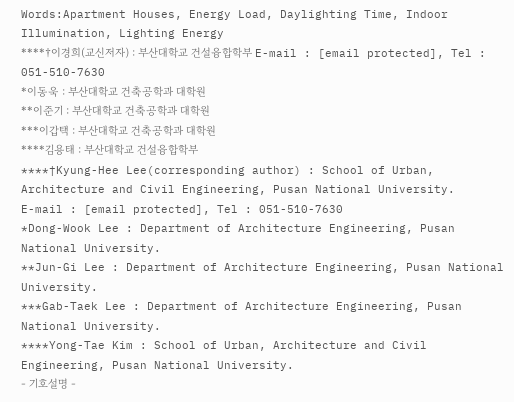Words:Apartment Houses, Energy Load, Daylighting Time, Indoor Illumination, Lighting Energy
****†이경희(교신저자) : 부산대학교 건설융합학부 E-mail : [email protected], Tel : 051-510-7630
*이동욱 : 부산대학교 건축공학과 대학원
**이준기 : 부산대학교 건축공학과 대학원
***이갑택 : 부산대학교 건축공학과 대학원
****김용태 : 부산대학교 건설융합학부
****†Kyung-Hee Lee(corresponding author) : School of Urban, Architecture and Civil Engineering, Pusan National University.
E-mail : [email protected], Tel : 051-510-7630
*Dong-Wook Lee : Department of Architecture Engineering, Pusan National University.
**Jun-Gi Lee : Department of Architecture Engineering, Pusan National University.
***Gab-Taek Lee : Department of Architecture Engineering, Pusan National University.
****Yong-Tae Kim : School of Urban, Architecture and Civil Engineering, Pusan National University.
- 기호설명 -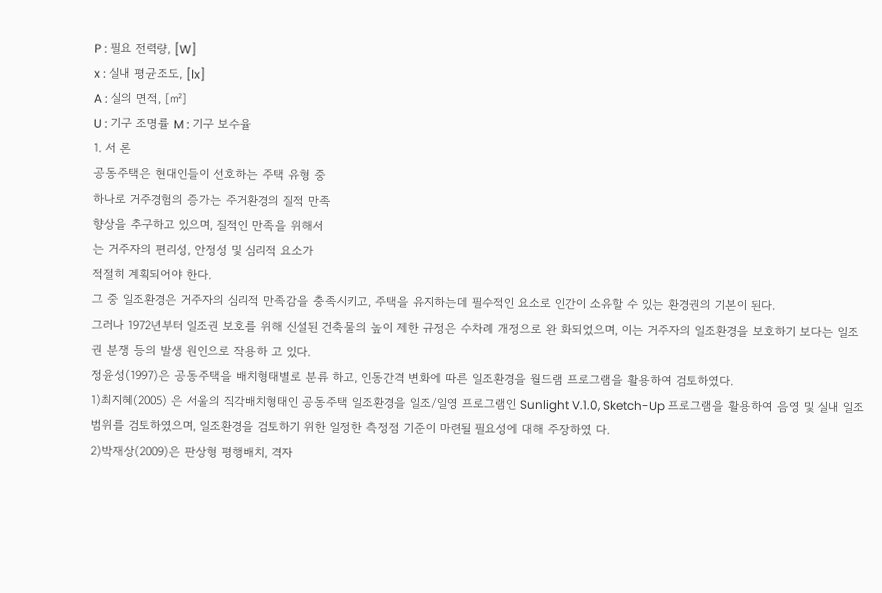P : 필요 전력량, [W]
x : 실내 평균조도, [lx]
A : 실의 면적, [㎡]
U : 기구 조명률 M : 기구 보수율
1. 서 론
공동주택은 현대인들이 선호하는 주택 유형 중
하나로 거주경험의 증가는 주거환경의 질적 만족
향상을 추구하고 있으며, 질적인 만족을 위해서
는 거주자의 편리성, 안정성 및 심리적 요소가
적절히 계획되어야 한다.
그 중 일조환경은 거주자의 심리적 만족감을 충족시키고, 주택을 유지하는데 필수적인 요소로 인간이 소유할 수 있는 환경권의 기본이 된다.
그러나 1972년부터 일조권 보호를 위해 신설된 건축물의 높이 제한 규정은 수차례 개정으로 완 화되었으며, 이는 거주자의 일조환경을 보호하기 보다는 일조권 분쟁 등의 발생 원인으로 작용하 고 있다.
정윤성(1997)은 공동주택을 배치형태별로 분류 하고, 인동간격 변화에 따른 일조환경을 월드램 프로그램을 활용하여 검토하였다.
1)최지혜(2005) 은 서울의 직각배치형태인 공동주택 일조환경을 일조/일영 프로그램인 Sunlight V.1.0, Sketch-Up 프로그램을 활용하여 음영 및 실내 일조범위를 검토하였으며, 일조환경을 검토하기 위한 일정한 측정점 기준이 마련될 필요성에 대해 주장하였 다.
2)박재상(2009)은 판상형 평행배치, 격자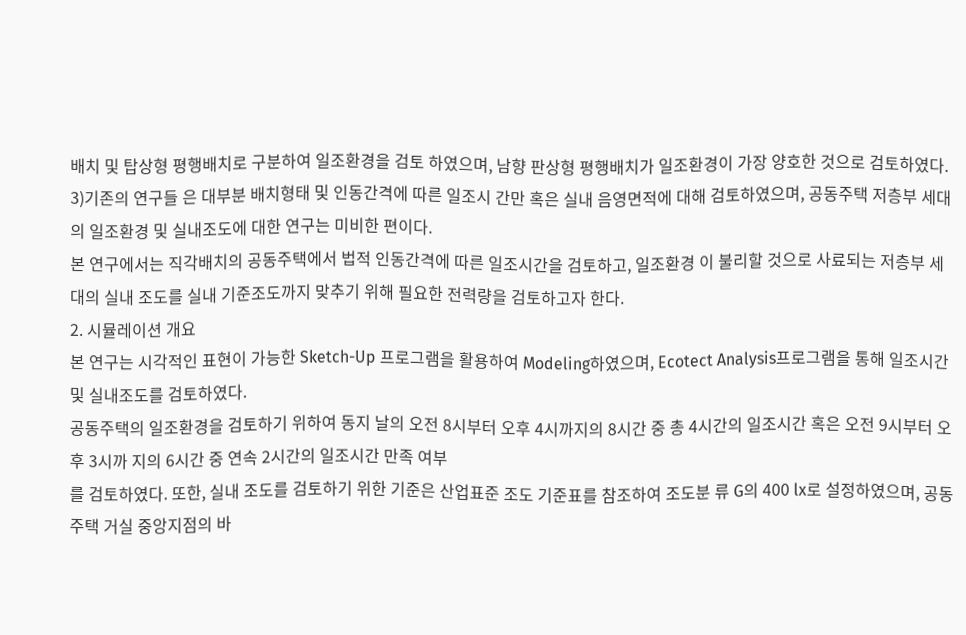배치 및 탑상형 평행배치로 구분하여 일조환경을 검토 하였으며, 남향 판상형 평행배치가 일조환경이 가장 양호한 것으로 검토하였다.
3)기존의 연구들 은 대부분 배치형태 및 인동간격에 따른 일조시 간만 혹은 실내 음영면적에 대해 검토하였으며, 공동주택 저층부 세대의 일조환경 및 실내조도에 대한 연구는 미비한 편이다.
본 연구에서는 직각배치의 공동주택에서 법적 인동간격에 따른 일조시간을 검토하고, 일조환경 이 불리할 것으로 사료되는 저층부 세대의 실내 조도를 실내 기준조도까지 맞추기 위해 필요한 전력량을 검토하고자 한다.
2. 시뮬레이션 개요
본 연구는 시각적인 표현이 가능한 Sketch-Up 프로그램을 활용하여 Modeling하였으며, Ecotect Analysis프로그램을 통해 일조시간 및 실내조도를 검토하였다.
공동주택의 일조환경을 검토하기 위하여 동지 날의 오전 8시부터 오후 4시까지의 8시간 중 총 4시간의 일조시간 혹은 오전 9시부터 오후 3시까 지의 6시간 중 연속 2시간의 일조시간 만족 여부
를 검토하였다. 또한, 실내 조도를 검토하기 위한 기준은 산업표준 조도 기준표를 참조하여 조도분 류 G의 400 lx로 설정하였으며, 공동주택 거실 중앙지점의 바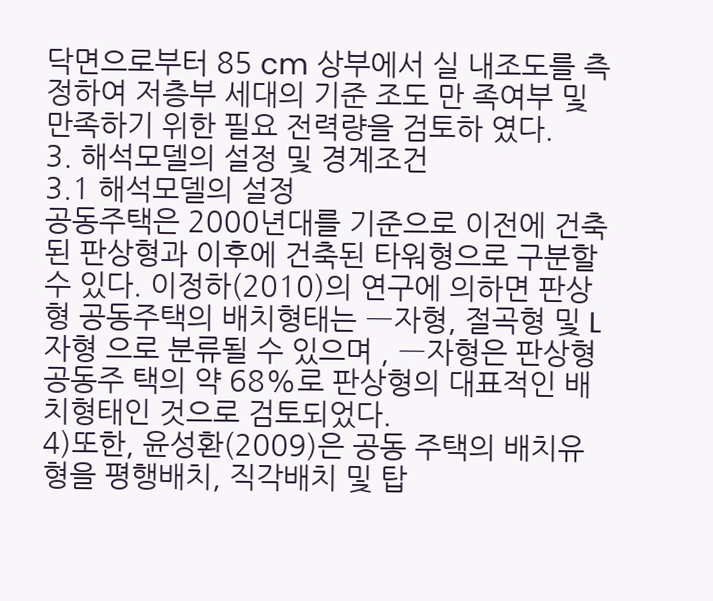닥면으로부터 85 cm 상부에서 실 내조도를 측정하여 저층부 세대의 기준 조도 만 족여부 및 만족하기 위한 필요 전력량을 검토하 였다.
3. 해석모델의 설정 및 경계조건
3.1 해석모델의 설정
공동주택은 2000년대를 기준으로 이전에 건축 된 판상형과 이후에 건축된 타워형으로 구분할 수 있다. 이정하(2010)의 연구에 의하면 판상형 공동주택의 배치형태는 ―자형, 절곡형 및 L자형 으로 분류될 수 있으며 , ―자형은 판상형 공동주 택의 약 68%로 판상형의 대표적인 배치형태인 것으로 검토되었다.
4)또한, 윤성환(2009)은 공동 주택의 배치유형을 평행배치, 직각배치 및 탑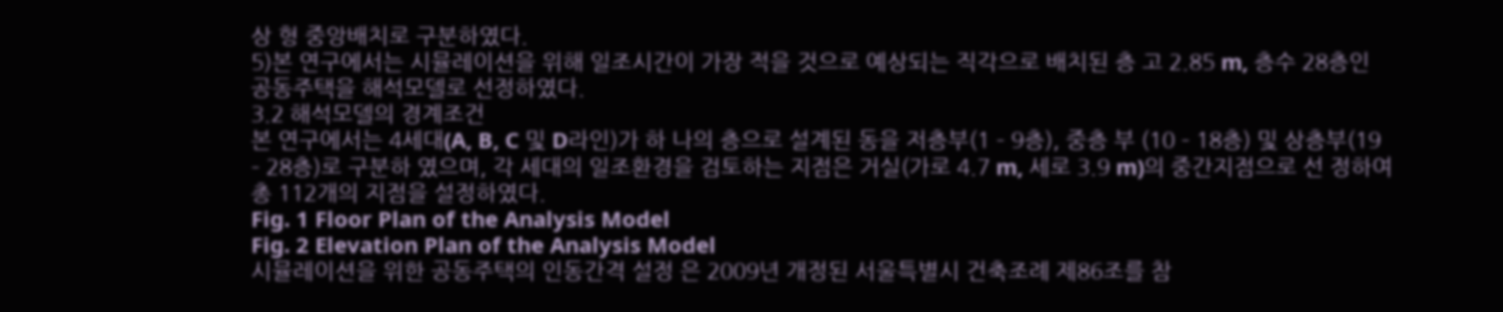상 형 중앙배치로 구분하였다.
5)본 연구에서는 시뮬레이션을 위해 일조시간이 가장 적을 것으로 예상되는 직각으로 배치된 층 고 2.85 m, 층수 28층인 공동주택을 해석모델로 선정하였다.
3.2 해석모델의 경계조건
본 연구에서는 4세대(A, B, C 및 D라인)가 하 나의 층으로 설계된 동을 저층부(1 – 9층), 중층 부 (10 – 18층) 및 상층부(19 – 28층)로 구분하 였으며, 각 세대의 일조환경을 검토하는 지점은 거실(가로 4.7 m, 세로 3.9 m)의 중간지점으로 선 정하여 총 112개의 지점을 설정하였다.
Fig. 1 Floor Plan of the Analysis Model
Fig. 2 Elevation Plan of the Analysis Model
시뮬레이션을 위한 공동주택의 인동간격 설정 은 2009년 개정된 서울특별시 건축조례 제86조를 참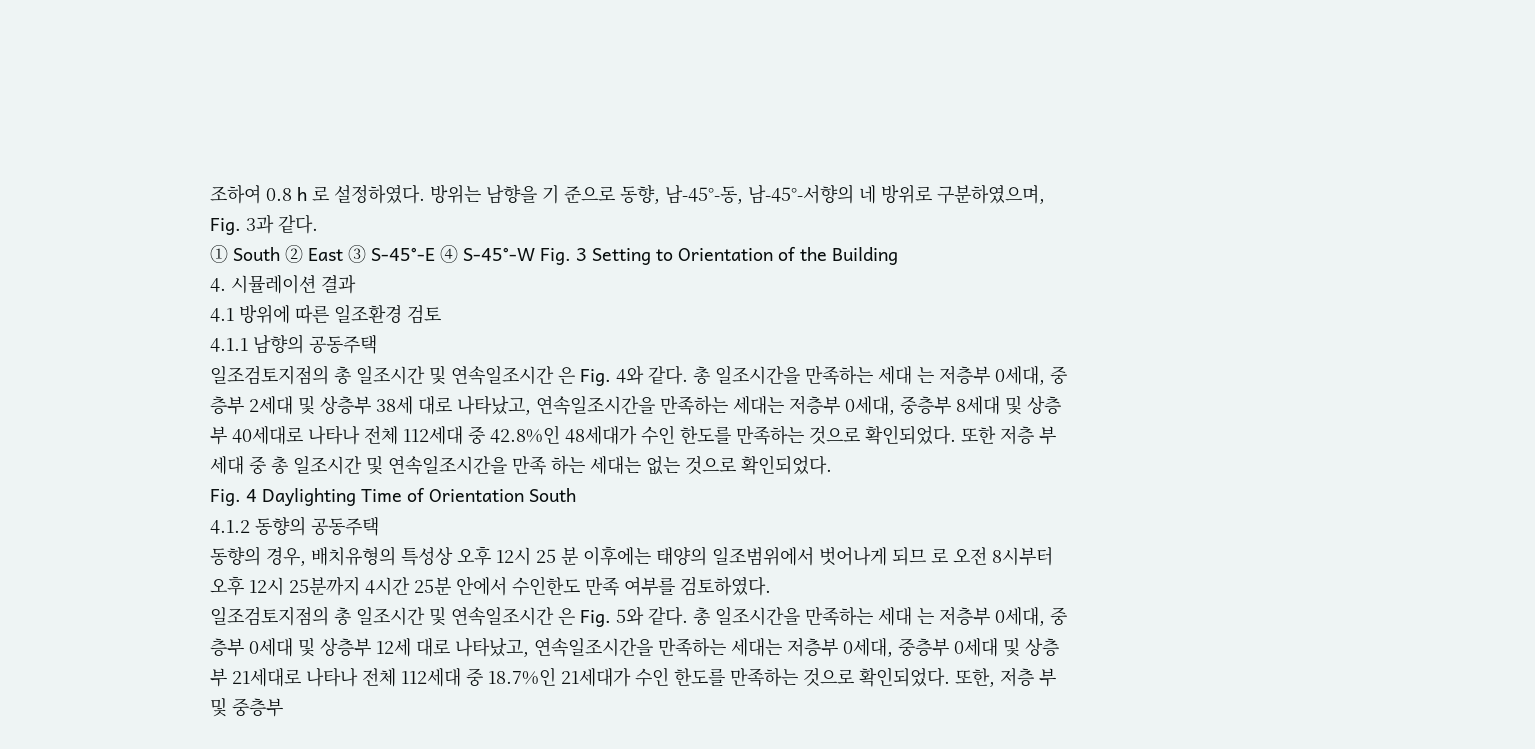조하여 0.8 h 로 설정하였다. 방위는 남향을 기 준으로 동향, 남-45°-동, 남-45°-서향의 네 방위로 구분하였으며, Fig. 3과 같다.
① South ② East ③ S-45°-E ④ S-45°-W Fig. 3 Setting to Orientation of the Building
4. 시뮬레이션 결과
4.1 방위에 따른 일조환경 검토
4.1.1 남향의 공동주택
일조검토지점의 총 일조시간 및 연속일조시간 은 Fig. 4와 같다. 총 일조시간을 만족하는 세대 는 저층부 0세대, 중층부 2세대 및 상층부 38세 대로 나타났고, 연속일조시간을 만족하는 세대는 저층부 0세대, 중층부 8세대 및 상층부 40세대로 나타나 전체 112세대 중 42.8%인 48세대가 수인 한도를 만족하는 것으로 확인되었다. 또한 저층 부 세대 중 총 일조시간 및 연속일조시간을 만족 하는 세대는 없는 것으로 확인되었다.
Fig. 4 Daylighting Time of Orientation South
4.1.2 동향의 공동주택
동향의 경우, 배치유형의 특성상 오후 12시 25 분 이후에는 태양의 일조범위에서 벗어나게 되므 로 오전 8시부터 오후 12시 25분까지 4시간 25분 안에서 수인한도 만족 여부를 검토하였다.
일조검토지점의 총 일조시간 및 연속일조시간 은 Fig. 5와 같다. 총 일조시간을 만족하는 세대 는 저층부 0세대, 중층부 0세대 및 상층부 12세 대로 나타났고, 연속일조시간을 만족하는 세대는 저층부 0세대, 중층부 0세대 및 상층부 21세대로 나타나 전체 112세대 중 18.7%인 21세대가 수인 한도를 만족하는 것으로 확인되었다. 또한, 저층 부 및 중층부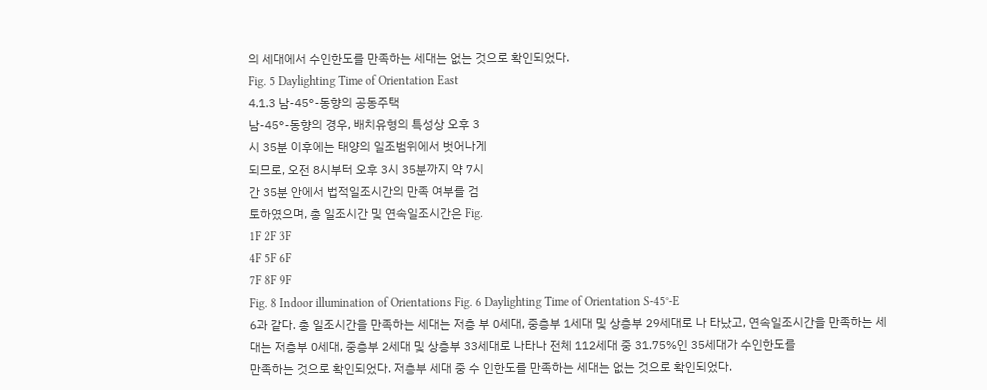의 세대에서 수인한도를 만족하는 세대는 없는 것으로 확인되었다.
Fig. 5 Daylighting Time of Orientation East
4.1.3 남-45°-동향의 공동주택
남-45°-동향의 경우, 배치유형의 특성상 오후 3
시 35분 이후에는 태양의 일조범위에서 벗어나게
되므로, 오전 8시부터 오후 3시 35분까지 약 7시
간 35분 안에서 법적일조시간의 만족 여부를 검
토하였으며, 총 일조시간 및 연속일조시간은 Fig.
1F 2F 3F
4F 5F 6F
7F 8F 9F
Fig. 8 Indoor illumination of Orientations Fig. 6 Daylighting Time of Orientation S-45°-E
6과 같다. 총 일조시간을 만족하는 세대는 저층 부 0세대, 중층부 1세대 및 상층부 29세대로 나 타났고, 연속일조시간을 만족하는 세대는 저층부 0세대, 중층부 2세대 및 상층부 33세대로 나타나 전체 112세대 중 31.75%인 35세대가 수인한도를
만족하는 것으로 확인되었다. 저층부 세대 중 수 인한도를 만족하는 세대는 없는 것으로 확인되었다.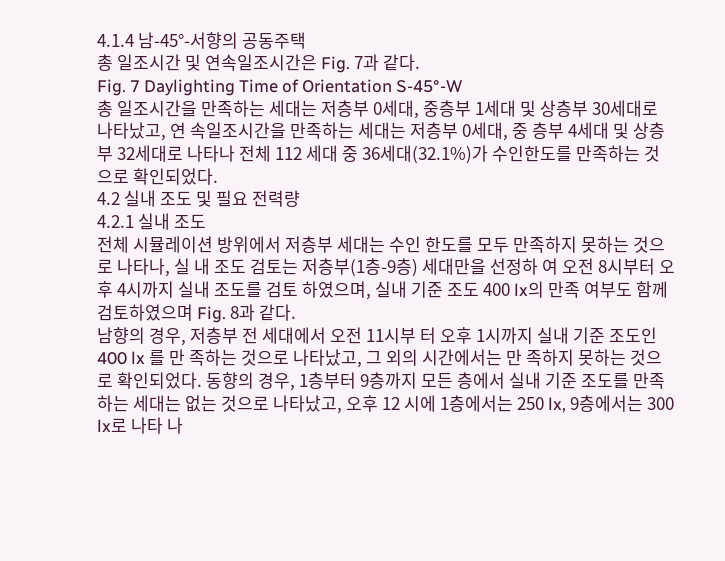4.1.4 남-45°-서향의 공동주택
총 일조시간 및 연속일조시간은 Fig. 7과 같다.
Fig. 7 Daylighting Time of Orientation S-45°-W
총 일조시간을 만족하는 세대는 저층부 0세대, 중층부 1세대 및 상층부 30세대로 나타났고, 연 속일조시간을 만족하는 세대는 저층부 0세대, 중 층부 4세대 및 상층부 32세대로 나타나 전체 112 세대 중 36세대(32.1%)가 수인한도를 만족하는 것으로 확인되었다.
4.2 실내 조도 및 필요 전력량
4.2.1 실내 조도
전체 시뮬레이션 방위에서 저층부 세대는 수인 한도를 모두 만족하지 못하는 것으로 나타나, 실 내 조도 검토는 저층부(1층-9층) 세대만을 선정하 여 오전 8시부터 오후 4시까지 실내 조도를 검토 하였으며, 실내 기준 조도 400 lx의 만족 여부도 함께 검토하였으며 Fig. 8과 같다.
남향의 경우, 저층부 전 세대에서 오전 11시부 터 오후 1시까지 실내 기준 조도인 400 lx 를 만 족하는 것으로 나타났고, 그 외의 시간에서는 만 족하지 못하는 것으로 확인되었다. 동향의 경우, 1층부터 9층까지 모든 층에서 실내 기준 조도를 만족하는 세대는 없는 것으로 나타났고, 오후 12 시에 1층에서는 250 lx, 9층에서는 300 lx로 나타 나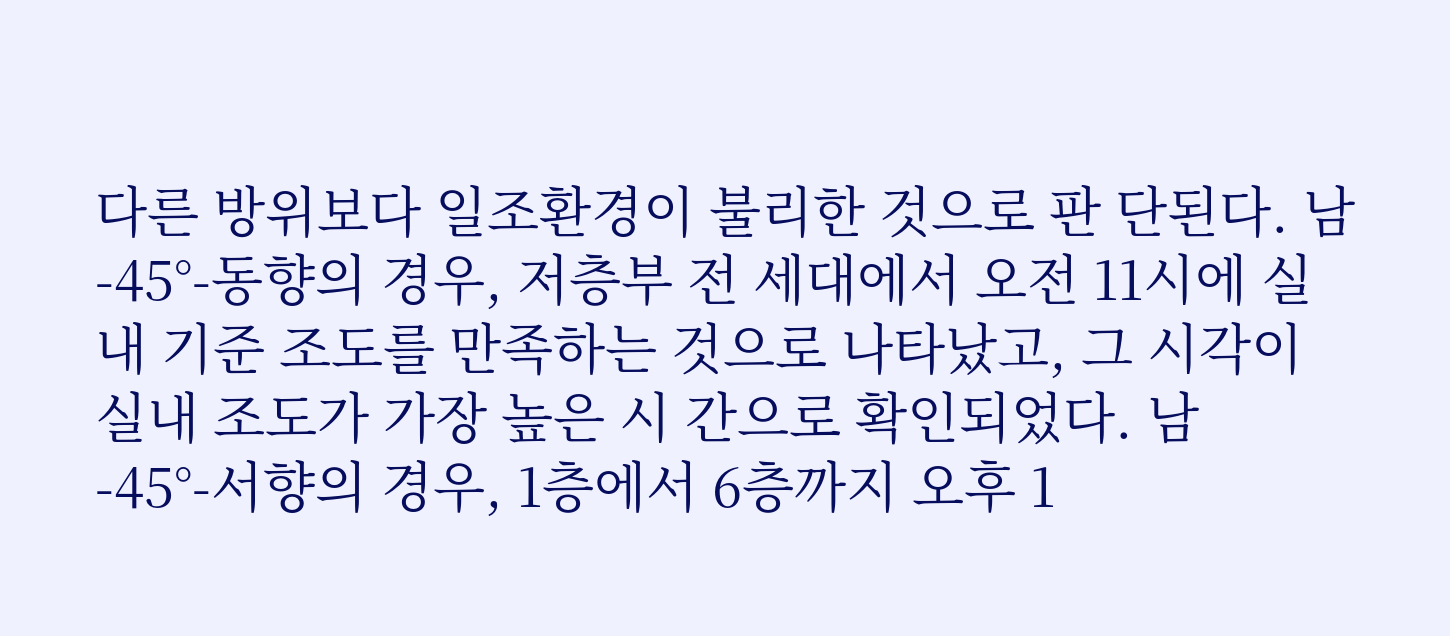다른 방위보다 일조환경이 불리한 것으로 판 단된다. 남-45°-동향의 경우, 저층부 전 세대에서 오전 11시에 실내 기준 조도를 만족하는 것으로 나타났고, 그 시각이 실내 조도가 가장 높은 시 간으로 확인되었다. 남-45°-서향의 경우, 1층에서 6층까지 오후 1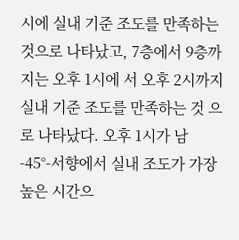시에 실내 기준 조도를 만족하는 것으로 나타났고, 7층에서 9층까지는 오후 1시에 서 오후 2시까지 실내 기준 조도를 만족하는 것 으로 나타났다. 오후 1시가 남-45°-서향에서 실내 조도가 가장 높은 시간으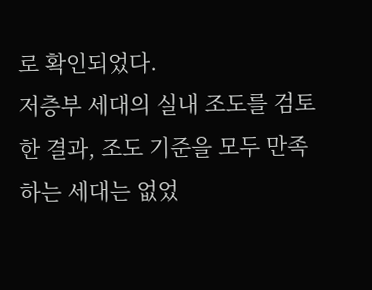로 확인되었다.
저층부 세대의 실내 조도를 검토한 결과, 조도 기준을 모두 만족하는 세대는 없었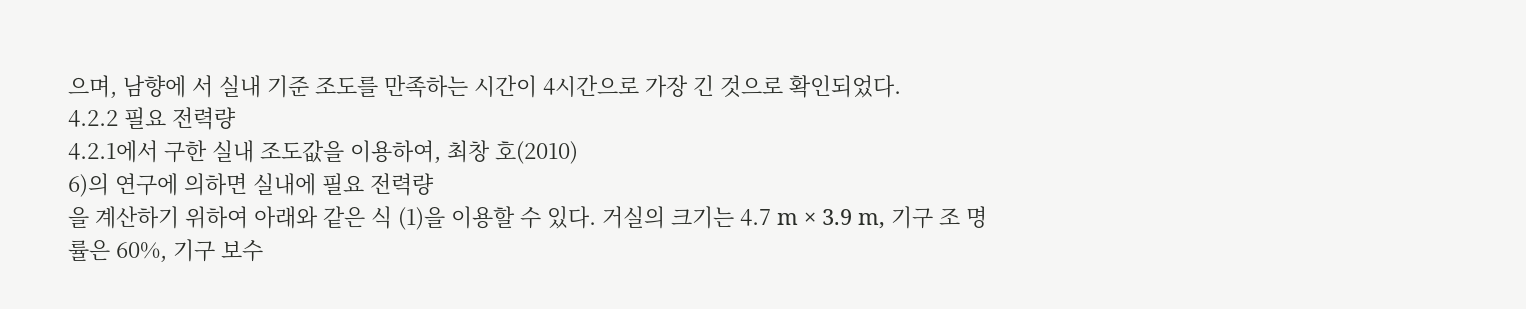으며, 남향에 서 실내 기준 조도를 만족하는 시간이 4시간으로 가장 긴 것으로 확인되었다.
4.2.2 필요 전력량
4.2.1에서 구한 실내 조도값을 이용하여, 최창 호(2010)
6)의 연구에 의하면 실내에 필요 전력량
을 계산하기 위하여 아래와 같은 식 (1)을 이용할 수 있다. 거실의 크기는 4.7 m × 3.9 m, 기구 조 명률은 60%, 기구 보수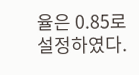율은 0.85로 설정하였다.